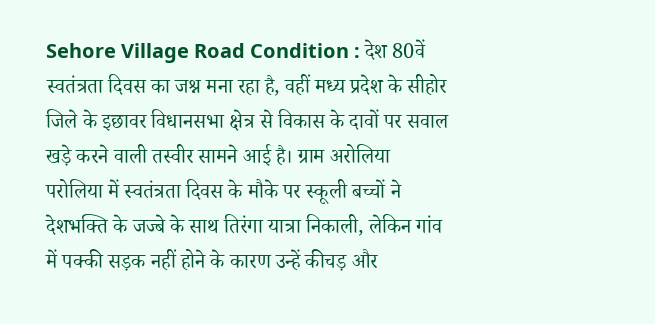Sehore Village Road Condition : देश 80वें स्वतंत्रता दिवस का जश्न मना रहा है, वहीं मध्य प्रदेश के सीहोर जिले के इछावर विधानसभा क्षेत्र से विकास के दावों पर सवाल खड़े करने वाली तस्वीर सामने आई है। ग्राम अरोलिया परोलिया में स्वतंत्रता दिवस के मौके पर स्कूली बच्चों ने देशभक्ति के जज्बे के साथ तिरंगा यात्रा निकाली, लेकिन गांव में पक्की सड़क नहीं होने के कारण उन्हें कीचड़ और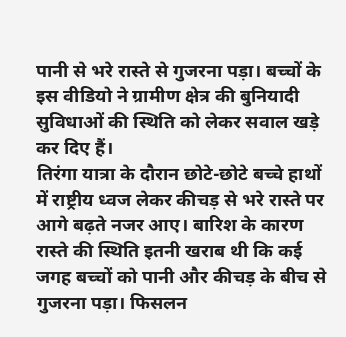पानी से भरे रास्ते से गुजरना पड़ा। बच्चों के इस वीडियो ने ग्रामीण क्षेत्र की बुनियादी सुविधाओं की स्थिति को लेकर सवाल खड़े कर दिए हैं।
तिरंगा यात्रा के दौरान छोटे-छोटे बच्चे हाथों में राष्ट्रीय ध्वज लेकर कीचड़ से भरे रास्ते पर आगे बढ़ते नजर आए। बारिश के कारण रास्ते की स्थिति इतनी खराब थी कि कई जगह बच्चों को पानी और कीचड़ के बीच से गुजरना पड़ा। फिसलन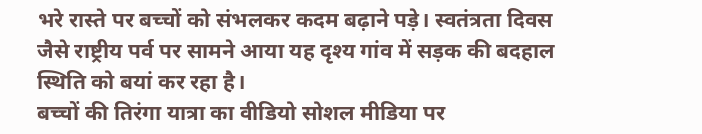भरे रास्ते पर बच्चों को संभलकर कदम बढ़ाने पड़े। स्वतंत्रता दिवस जैसे राष्ट्रीय पर्व पर सामने आया यह दृश्य गांव में सड़क की बदहाल स्थिति को बयां कर रहा है।
बच्चों की तिरंगा यात्रा का वीडियो सोशल मीडिया पर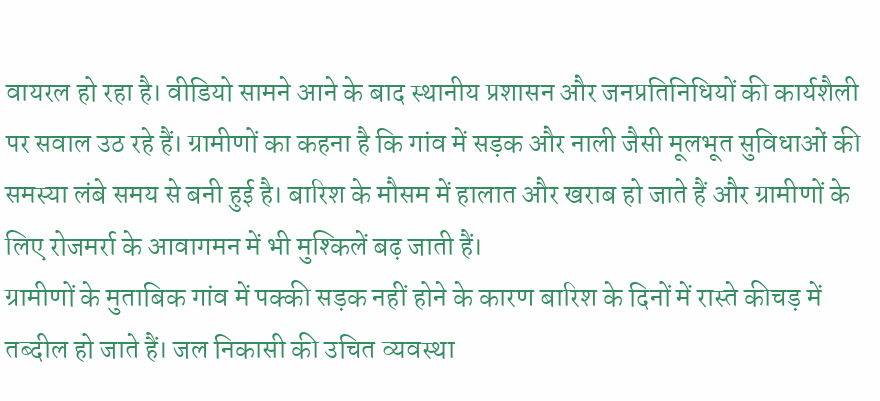वायरल हो रहा है। वीडियो सामने आने के बाद स्थानीय प्रशासन और जनप्रतिनिधियों की कार्यशैली पर सवाल उठ रहे हैं। ग्रामीणों का कहना है कि गांव में सड़क और नाली जैसी मूलभूत सुविधाओं की समस्या लंबे समय से बनी हुई है। बारिश के मौसम में हालात और खराब हो जाते हैं और ग्रामीणों के लिए रोजमर्रा के आवागमन में भी मुश्किलें बढ़ जाती हैं।
ग्रामीणों के मुताबिक गांव में पक्की सड़क नहीं होने के कारण बारिश के दिनों में रास्ते कीचड़ में तब्दील हो जाते हैं। जल निकासी की उचित व्यवस्था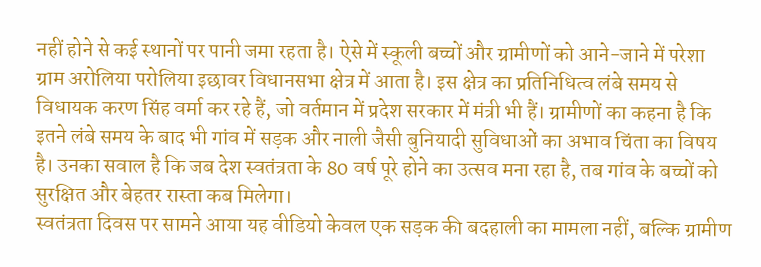नहीं होने से कई स्थानों पर पानी जमा रहता है। ऐसे में स्कूली बच्चों और ग्रामीणों को आने-जाने में परेशा
ग्राम अरोलिया परोलिया इछावर विधानसभा क्षेत्र में आता है। इस क्षेत्र का प्रतिनिधित्व लंबे समय से विधायक करण सिंह वर्मा कर रहे हैं, जो वर्तमान में प्रदेश सरकार में मंत्री भी हैं। ग्रामीणों का कहना है कि इतने लंबे समय के बाद भी गांव में सड़क और नाली जैसी बुनियादी सुविधाओं का अभाव चिंता का विषय है। उनका सवाल है कि जब देश स्वतंत्रता के 80 वर्ष पूरे होने का उत्सव मना रहा है, तब गांव के बच्चों को सुरक्षित और बेहतर रास्ता कब मिलेगा।
स्वतंत्रता दिवस पर सामने आया यह वीडियो केवल एक सड़क की बदहाली का मामला नहीं, बल्कि ग्रामीण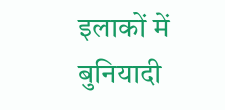इलाकों में बुनियादी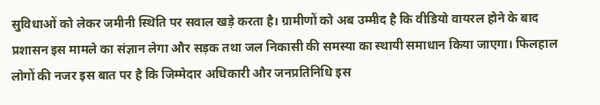सुविधाओं को लेकर जमीनी स्थिति पर सवाल खड़े करता है। ग्रामीणों को अब उम्मीद है कि वीडियो वायरल होने के बाद प्रशासन इस मामले का संज्ञान लेगा और सड़क तथा जल निकासी की समस्या का स्थायी समाधान किया जाएगा। फिलहाल लोगों की नजर इस बात पर है कि जिम्मेदार अधिकारी और जनप्रतिनिधि इस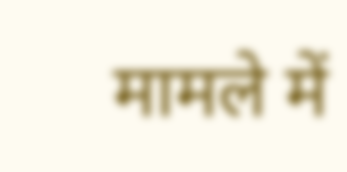मामले में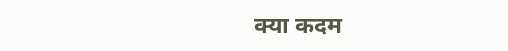क्या कदम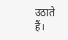उठाते हैं।